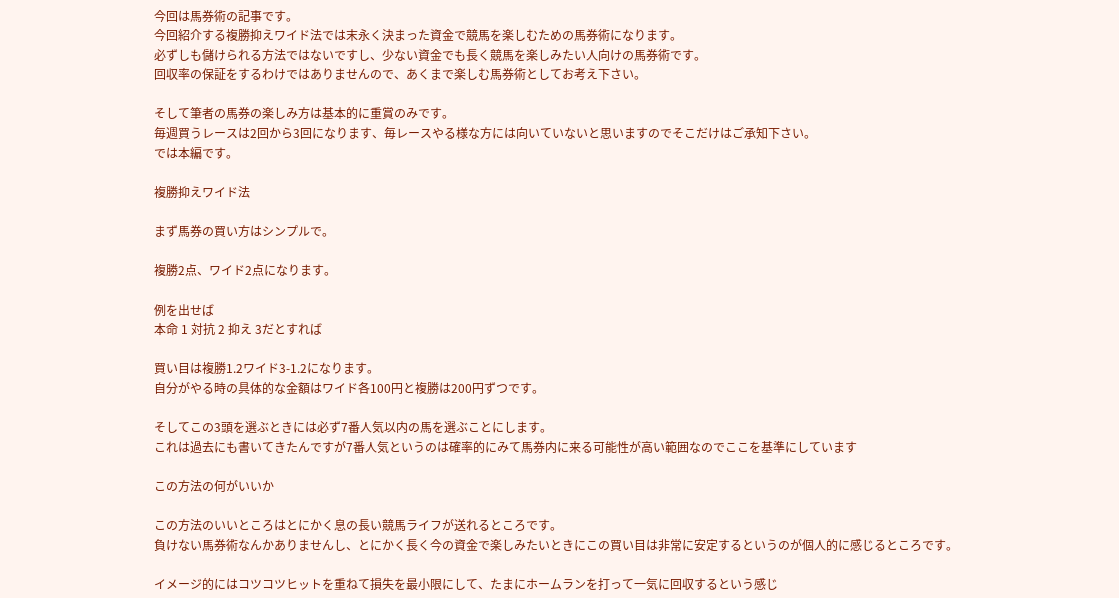今回は馬券術の記事です。
今回紹介する複勝抑えワイド法では末永く決まった資金で競馬を楽しむための馬券術になります。
必ずしも儲けられる方法ではないですし、少ない資金でも長く競馬を楽しみたい人向けの馬券術です。
回収率の保証をするわけではありませんので、あくまで楽しむ馬券術としてお考え下さい。

そして筆者の馬券の楽しみ方は基本的に重賞のみです。
毎週買うレースは2回から3回になります、毎レースやる様な方には向いていないと思いますのでそこだけはご承知下さい。
では本編です。

複勝抑えワイド法

まず馬券の買い方はシンプルで。

複勝2点、ワイド2点になります。

例を出せば
本命 1 対抗 2 抑え 3だとすれば

買い目は複勝1.2ワイド3-1.2になります。
自分がやる時の具体的な金額はワイド各100円と複勝は200円ずつです。

そしてこの3頭を選ぶときには必ず7番人気以内の馬を選ぶことにします。
これは過去にも書いてきたんですが7番人気というのは確率的にみて馬券内に来る可能性が高い範囲なのでここを基準にしています

この方法の何がいいか

この方法のいいところはとにかく息の長い競馬ライフが送れるところです。
負けない馬券術なんかありませんし、とにかく長く今の資金で楽しみたいときにこの買い目は非常に安定するというのが個人的に感じるところです。

イメージ的にはコツコツヒットを重ねて損失を最小限にして、たまにホームランを打って一気に回収するという感じ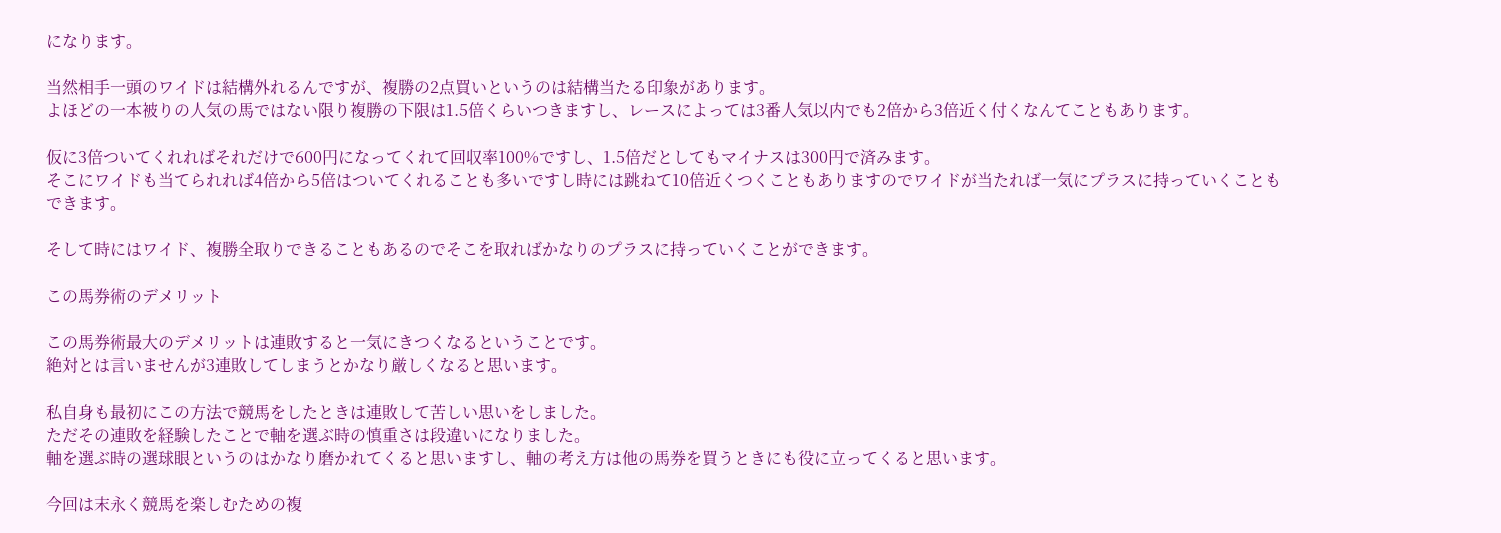になります。

当然相手一頭のワイドは結構外れるんですが、複勝の2点買いというのは結構当たる印象があります。
よほどの一本被りの人気の馬ではない限り複勝の下限は1.5倍くらいつきますし、レースによっては3番人気以内でも2倍から3倍近く付くなんてこともあります。

仮に3倍ついてくれればそれだけで600円になってくれて回収率100%ですし、1.5倍だとしてもマイナスは300円で済みます。
そこにワイドも当てられれば4倍から5倍はついてくれることも多いですし時には跳ねて10倍近くつくこともありますのでワイドが当たれば一気にプラスに持っていくこともできます。

そして時にはワイド、複勝全取りできることもあるのでそこを取ればかなりのプラスに持っていくことができます。

この馬券術のデメリット

この馬券術最大のデメリットは連敗すると一気にきつくなるということです。
絶対とは言いませんが3連敗してしまうとかなり厳しくなると思います。

私自身も最初にこの方法で競馬をしたときは連敗して苦しい思いをしました。
ただその連敗を経験したことで軸を選ぶ時の慎重さは段違いになりました。
軸を選ぶ時の選球眼というのはかなり磨かれてくると思いますし、軸の考え方は他の馬券を買うときにも役に立ってくると思います。

今回は末永く競馬を楽しむための複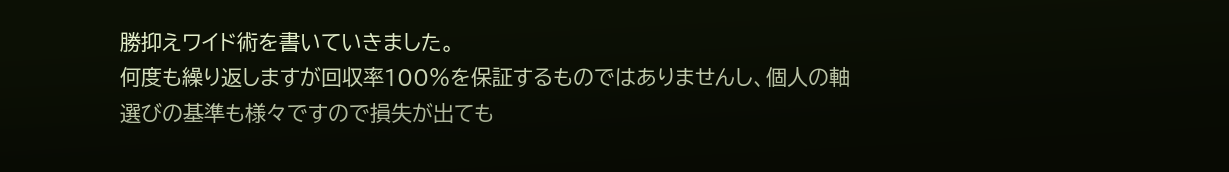勝抑えワイド術を書いていきました。
何度も繰り返しますが回収率100%を保証するものではありませんし、個人の軸選びの基準も様々ですので損失が出ても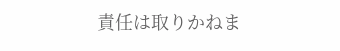責任は取りかねま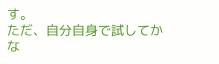す。
ただ、自分自身で試してかな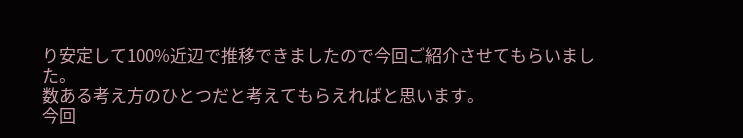り安定して100%近辺で推移できましたので今回ご紹介させてもらいました。
数ある考え方のひとつだと考えてもらえればと思います。
今回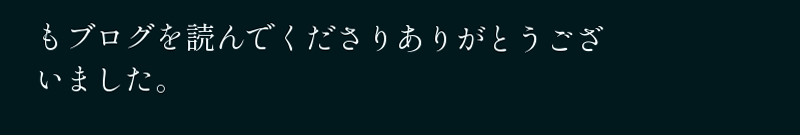もブログを読んでくださりありがとうございました。